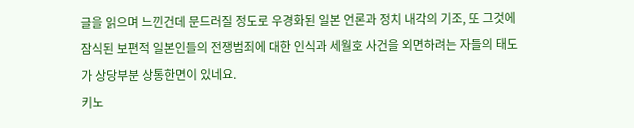글을 읽으며 느낀건데 문드러질 정도로 우경화된 일본 언론과 정치 내각의 기조, 또 그것에 잠식된 보편적 일본인들의 전쟁범죄에 대한 인식과 세월호 사건을 외면하려는 자들의 태도가 상당부분 상통한면이 있네요.
키노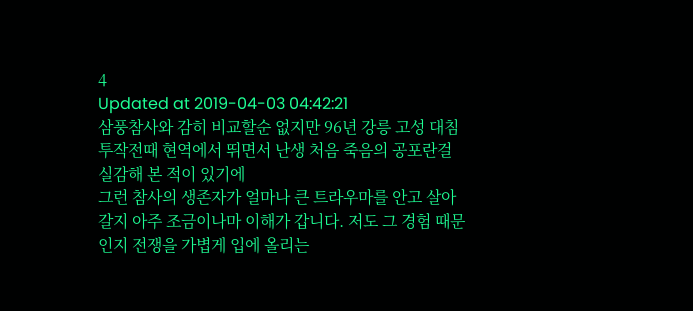4
Updated at 2019-04-03 04:42:21
삼풍참사와 감히 비교할순 없지만 96년 강릉 고성 대침투작전때 현역에서 뛰면서 난생 처음 죽음의 공포란걸 실감해 본 적이 있기에
그런 참사의 생존자가 얼마나 큰 트라우마를 안고 살아갈지 아주 조금이나마 이해가 갑니다. 저도 그 경험 때문인지 전쟁을 가볍게 입에 올리는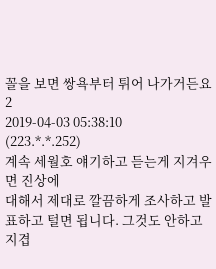꼴을 보면 쌍욕부터 튀어 나가거든요
2
2019-04-03 05:38:10
(223.*.*.252)
계속 세월호 얘기하고 듣는게 지겨우면 진상에
대해서 제대로 깔끔하게 조사하고 발표하고 털면 됩니다. 그것도 안하고 지겹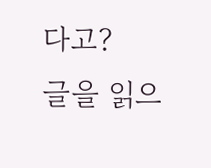다고?
글을 읽으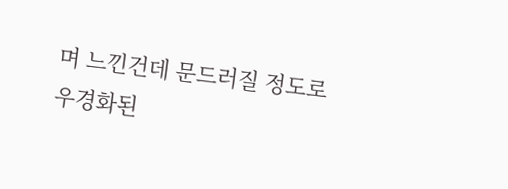며 느낀건데 문드러질 정도로 우경화된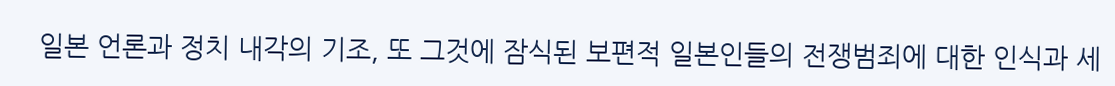일본 언론과 정치 내각의 기조, 또 그것에 잠식된 보편적 일본인들의 전쟁범죄에 대한 인식과 세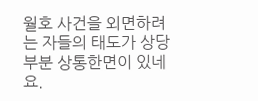월호 사건을 외면하려는 자들의 태도가 상당부분 상통한면이 있네요.